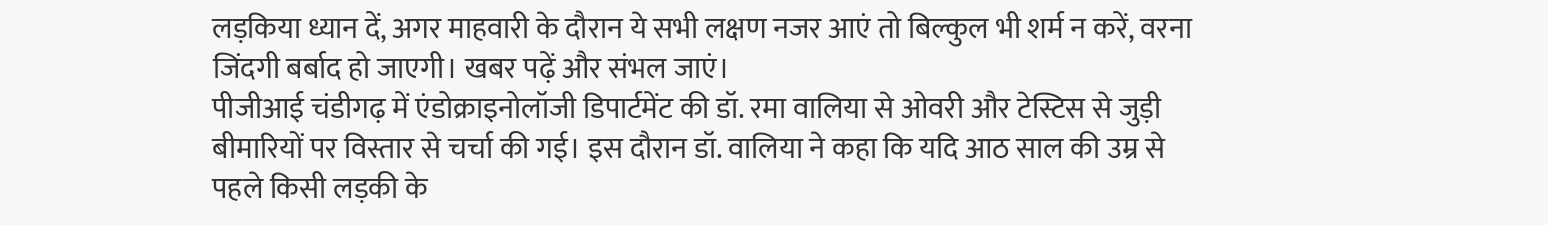लड़किया ध्यान दें, अगर माहवारी के दौरान ये सभी लक्षण नजर आएं तो बिल्कुल भी शर्म न करें, वरना जिंदगी बर्बाद हो जाएगी। खबर पढ़ें और संभल जाएं।
पीजीआई चंडीगढ़ में एंडोक्राइनोलॉजी डिपार्टमेंट की डॉ. रमा वालिया से ओवरी और टेस्टिस से जुड़ी बीमारियों पर विस्तार से चर्चा की गई। इस दौरान डॉ. वालिया ने कहा कि यदि आठ साल की उम्र से पहले किसी लड़की के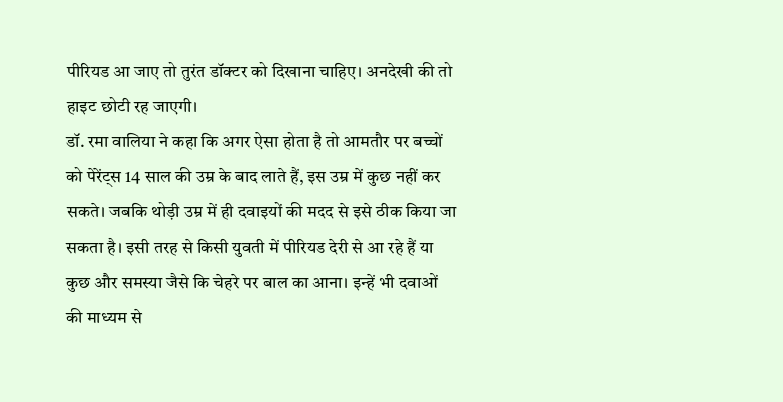पीरियड आ जाए तो तुरंत डॉक्टर को दिखाना चाहिए। अनदेखी की तो हाइट छोटी रह जाएगी।
डॉ. रमा वालिया ने कहा कि अगर ऐसा होता है तो आमतौर पर बच्चों को पेरेंट्स 14 साल की उम्र के बाद लाते हैं, इस उम्र में कुछ नहीं कर सकते। जबकि थोड़ी उम्र में ही दवाइयों की मदद से इसे ठीक किया जा सकता है। इसी तरह से किसी युवती में पीरियड देरी से आ रहे हैं या कुछ और समस्या जैसे कि चेहरे पर बाल का आना। इन्हें भी दवाओं की माध्यम से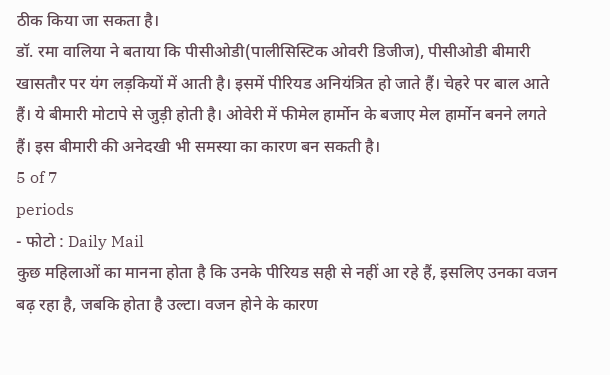ठीक किया जा सकता है।
डॉ. रमा वालिया ने बताया कि पीसीओडी(पालीसिस्टिक ओवरी डिजीज), पीसीओडी बीमारी खासतौर पर यंग लड़कियों में आती है। इसमें पीरियड अनियंत्रित हो जाते हैं। चेहरे पर बाल आते हैं। ये बीमारी मोटापे से जुड़ी होती है। ओवेरी में फीमेल हार्मोन के बजाए मेल हार्मोन बनने लगते हैं। इस बीमारी की अनेदखी भी समस्या का कारण बन सकती है।
5 of 7
periods
- फोटो : Daily Mail
कुछ महिलाओं का मानना होता है कि उनके पीरियड सही से नहीं आ रहे हैं, इसलिए उनका वजन बढ़ रहा है, जबकि होता है उल्टा। वजन होने के कारण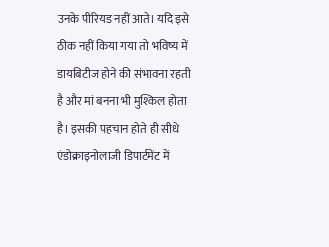उनके पीरियड नहीं आते। यदि इसे ठीक नहीं किया गया तो भविष्य में डायबिटीज होने की संभावना रहती है और मां बनना भी मुश्किल होता है। इसकी पहचान होते ही सीधे एंडोक्राइनोलाजी डिपार्टमेंट में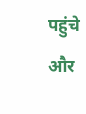पहुंचे और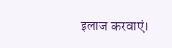इलाज करवाएं।